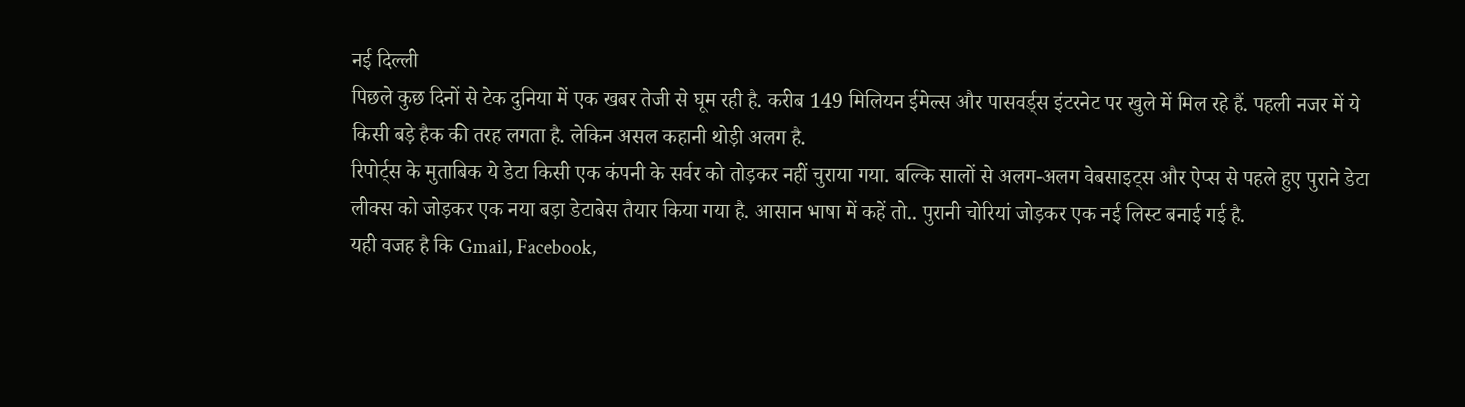नई दिल्ली
पिछले कुछ दिनों से टेक दुनिया में एक खबर तेजी से घूम रही है. करीब 149 मिलियन ईमेल्स और पासवर्ड्स इंटरनेट पर खुले में मिल रहे हैं. पहली नजर में ये किसी बड़े हैक की तरह लगता है. लेकिन असल कहानी थोड़ी अलग है.
रिपोर्ट्स के मुताबिक ये डेटा किसी एक कंपनी के सर्वर को तोड़कर नहीं चुराया गया. बल्कि सालों से अलग-अलग वेबसाइट्स और ऐप्स से पहले हुए पुराने डेटा लीक्स को जोड़कर एक नया बड़ा डेटाबेस तैयार किया गया है. आसान भाषा में कहें तो.. पुरानी चोरियां जोड़कर एक नई लिस्ट बनाई गई है.
यही वजह है कि Gmail, Facebook,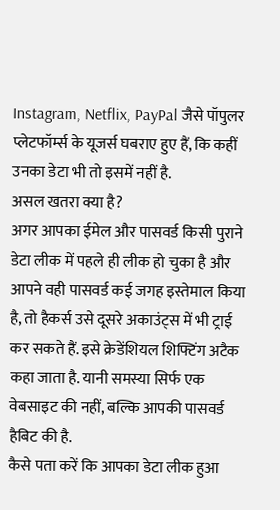Instagram, Netflix, PayPal जैसे पॉपुलर प्लेटफॉर्म्स के यूजर्स घबराए हुए हैं, कि कहीं उनका डेटा भी तो इसमें नहीं है.
असल खतरा क्या है?
अगर आपका ईमेल और पासवर्ड किसी पुराने डेटा लीक में पहले ही लीक हो चुका है और आपने वही पासवर्ड कई जगह इस्तेमाल किया है, तो हैकर्स उसे दूसरे अकाउंट्स में भी ट्राई कर सकते हैं. इसे क्रेडेंशियल शिफ्टिंग अटैक कहा जाता है. यानी समस्या सिर्फ एक वेबसाइट की नहीं, बल्कि आपकी पासवर्ड हैबिट की है.
कैसे पता करें कि आपका डेटा लीक हुआ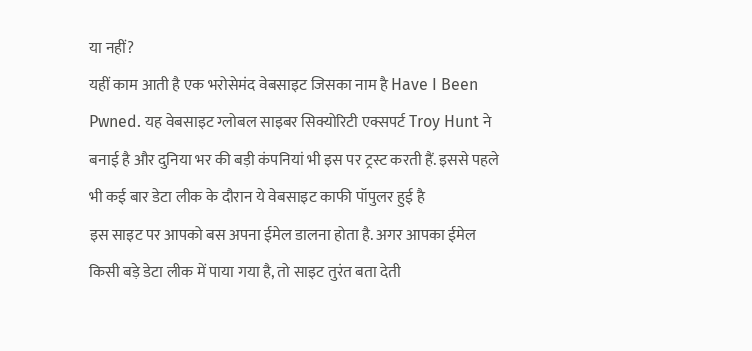या नहीं?
यहीं काम आती है एक भरोसेमंद वेबसाइट जिसका नाम है Have I Been Pwned. यह वेबसाइट ग्लोबल साइबर सिक्योरिटी एक्सपर्ट Troy Hunt ने बनाई है और दुनिया भर की बड़ी कंपनियां भी इस पर ट्रस्ट करती हैं. इससे पहले भी कई बार डेटा लीक के दौरान ये वेबसाइट काफी पॉपुलर हुई है
इस साइट पर आपको बस अपना ईमेल डालना होता है. अगर आपका ईमेल किसी बड़े डेटा लीक में पाया गया है, तो साइट तुरंत बता देती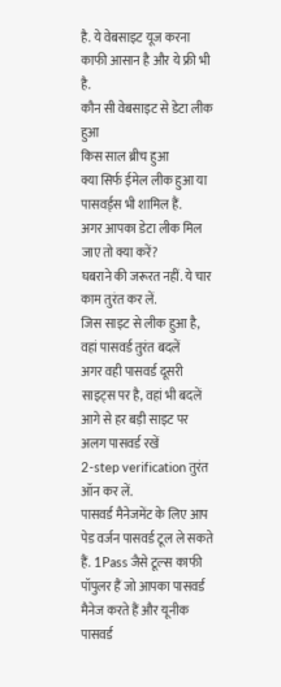है. ये वेबसाइट यूज करना काफी आसान है और ये फ्री भी है.
कौन सी वेबसाइट से डेटा लीक हुआ
किस साल ब्रीच हुआ
क्या सिर्फ ईमेल लीक हुआ या पासवर्ड्स भी शामिल हैं.
अगर आपका डेटा लीक मिल जाए तो क्या करें?
घबराने की जरूरत नहीं. ये चार काम तुरंत कर लें.
जिस साइट से लीक हुआ है, वहां पासवर्ड तुरंत बदलें
अगर वही पासवर्ड दूसरी साइट्स पर है, वहां भी बदलें
आगे से हर बड़ी साइट पर अलग पासवर्ड रखें
2-step verification तुरंत ऑन कर लें.
पासवर्ड मैनेजमेंट के लिए आप पेड वर्जन पासवर्ड टूल ले सकते हैं. 1Pass जैसे टूल्स काफी पॉपुलर हैं जो आपका पासवर्ड मैनेज करते हैं और यूनीक पासवर्ड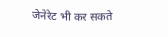जेनेरेट भी कर सकते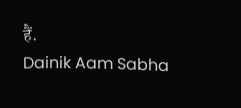हैं.
Dainik Aam Sabha